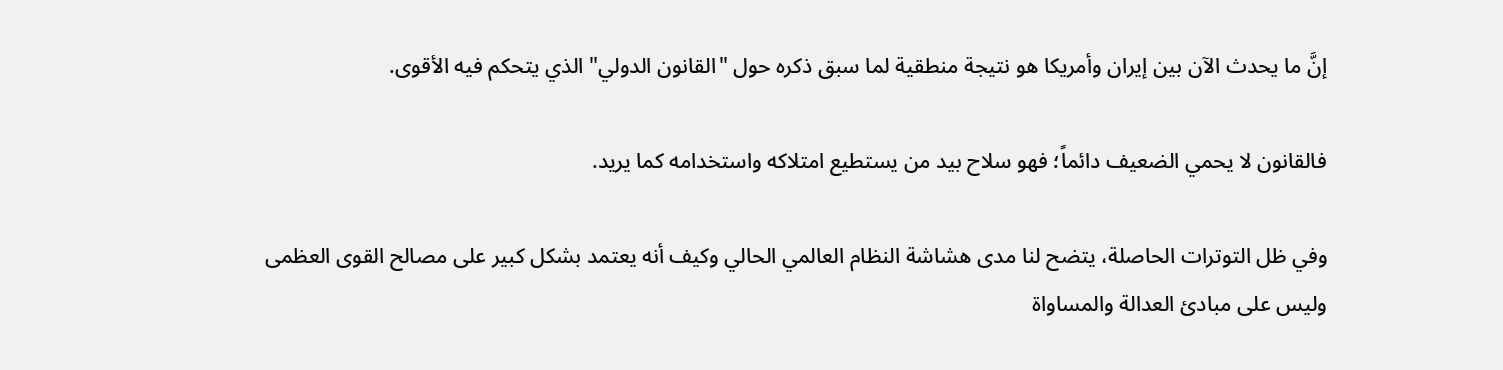إنَّ ما يحدث الآن بين إيران وأمريكا هو نتيجة منطقية لما سبق ذكره حول "القانون الدولي" الذي يتحكم فيه الأقوى.

فالقانون لا يحمي الضعيف دائماً؛ فهو سلاح بيد من يستطيع امتلاكه واستخدامه كما يريد.

وفي ظل التوترات الحاصلة، يتضح لنا مدى هشاشة النظام العالمي الحالي وكيف أنه يعتمد بشكل كبير على مصالح القوى العظمى وليس على مبادئ العدالة والمساواة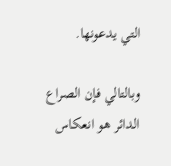التي يدعونها.

وبالتالي فإن الصراع الدائر هو انعكاس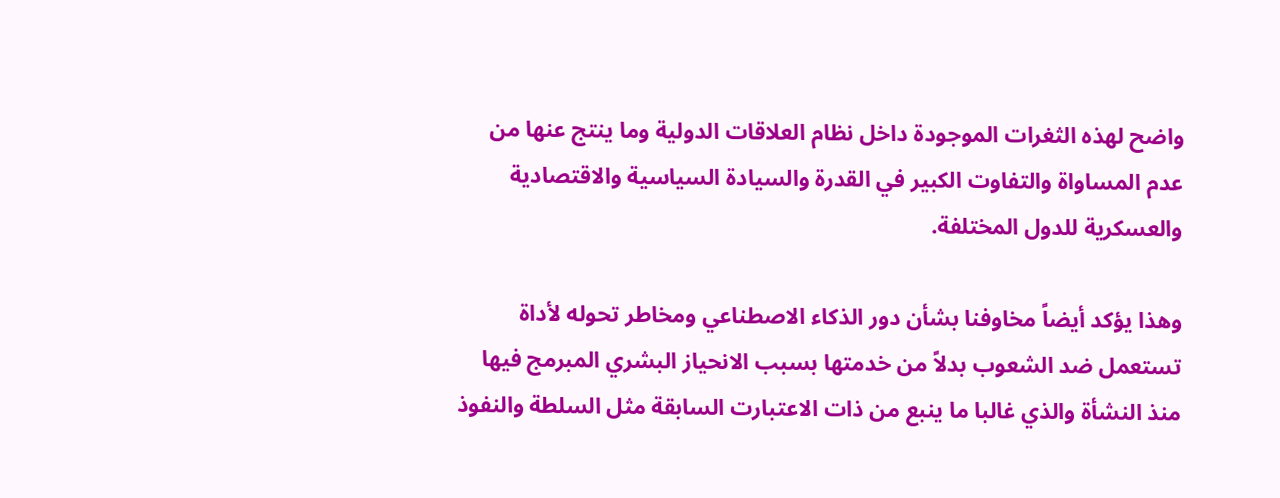واضح لهذه الثغرات الموجودة داخل نظام العلاقات الدولية وما ينتج عنها من عدم المساواة والتفاوت الكبير في القدرة والسيادة السياسية والاقتصادية والعسكرية للدول المختلفة.

وهذا يؤكد أيضاً مخاوفنا بشأن دور الذكاء الاصطناعي ومخاطر تحوله لأداة تستعمل ضد الشعوب بدلاً من خدمتها بسبب الانحياز البشري المبرمج فيها منذ النشأة والذي غالبا ما ينبع من ذات الاعتبارت السابقة مثل السلطة والنفوذ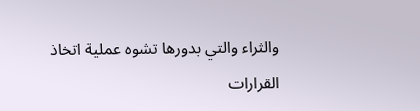والثراء والتي بدورها تشوه عملية اتخاذ القرارات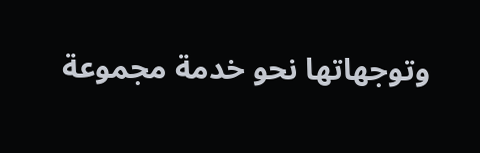وتوجهاتها نحو خدمة مجموعة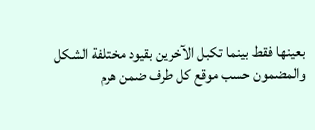بعينها فقط بينما تكبل الآخرين بقيود مختلفة الشكل والمضمون حسب موقع كل طرف ضمن هرم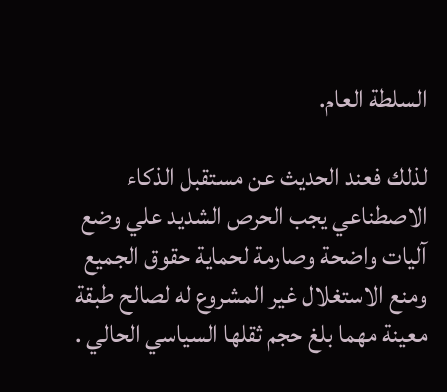السلطة العام.

لذلك فعند الحديث عن مستقبل الذكاء الاصطناعي يجب الحرص الشديد علي وضع آليات واضحة وصارمة لحماية حقوق الجميع ومنع الاستغلال غير المشروع له لصالح طبقة معينة مهما بلغ حجم ثقلها السياسي الحالي .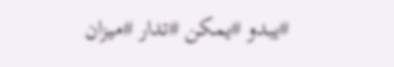#يبدو #يمكن #تدار #ميزان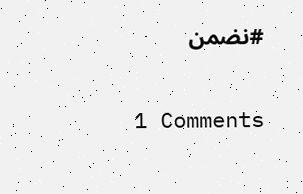#نضمن

1 Comments